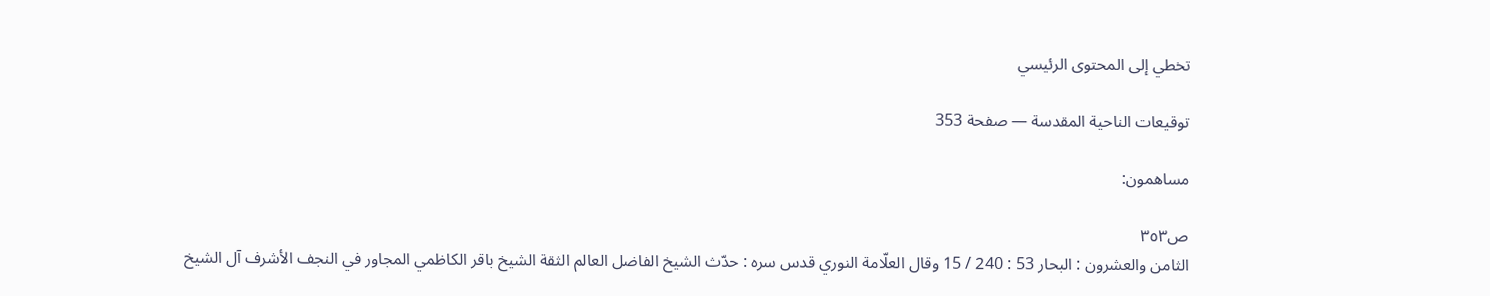تخطي إلى المحتوى الرئيسي

توقيعات الناحية المقدسة — صفحة 353

مساهمون:

ص٣٥٣
الثامن والعشرون : البحار 53 : 240 / 15 وقال العلّامة النوري قدس سره : حدّث الشيخ الفاضل العالم الثقة الشيخ باقر الكاظمي المجاور في النجف الأشرف آل الشيخ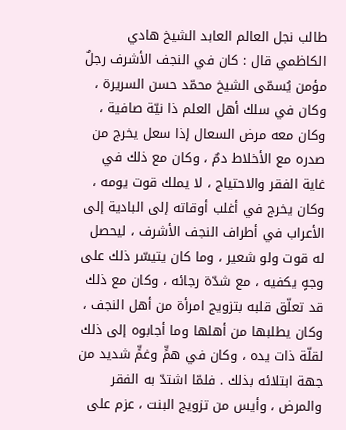طالب نجل العالم العابد الشيخ هادي الكاظمي قال : كان في النجف الأشرف رجلٌ مؤمن يُسمّى الشيخ محمّد حسن السريرة ، وكان في سلك أهل العلم ذا نيّة صافية ، وكان معه مرض السعال إذا سعل يخرج من صدره مع الأخلاط دمٌ ، وكان مع ذلك في غاية الفقر والاحتياج ، لا يملك قوت يومه ، وكان يخرج في أغلب أوقاته إلى البادية إلى الأعراب في أطراف النجف الأشرف ، ليحصل له قوت ولو شعير ، وما كان يتيسّر ذلك على وجهٍ يكفيه ، مع شدّة رجائه ، وكان مع ذلك قد تعلّق قلبه بتزويج امرأة من أهل النجف ، وكان يطلبها من أهلها وما أجابوه إلى ذلك لقلّة ذات يده ، وكان في همٍّ وغمٍّ شديد من جهة ابتلائه بذلك . فلمّا اشتدّ به الفقر والمرض ، وأيس من تزويج البنت ، عزم على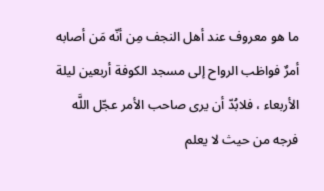ما هو معروف عند أهل النجف مِن أنّه مَن أصابه أمرٌ فواظب الرواح إلى مسجد الكوفة أربعين ليلة الأربعاء ، فلابُدّ أن يرى صاحب الأمر عجّل اللَّه فرجه من حيث لا يعلم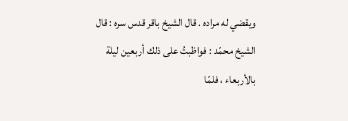ويقضي له مراده . قال الشيخ باقر قدس سره : قال الشيخ محمّد : فواظبتُ على ذلك أربعين ليلة بالأربعاء ، فلمّا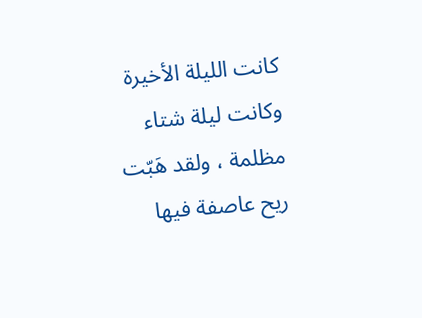كانت الليلة الأخيرة وكانت ليلة شتاء مظلمة ، ولقد هَبّت ريح عاصفة فيها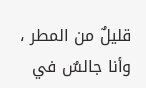قليلٌ من المطر ، وأنا جالسٌ في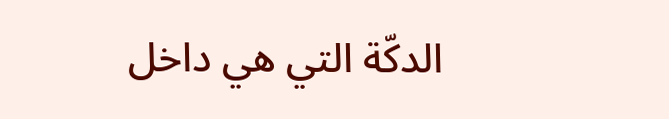الدكّة التي هي داخل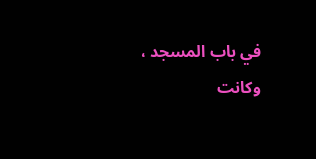في باب المسجد ، وكانت